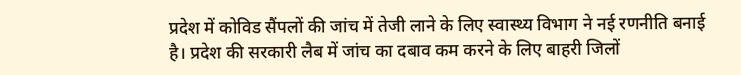प्रदेश में कोविड सैंपलों की जांच में तेजी लाने के लिए स्वास्थ्य विभाग ने नई रणनीति बनाई है। प्रदेश की सरकारी लैब में जांच का दबाव कम करने के लिए बाहरी जिलों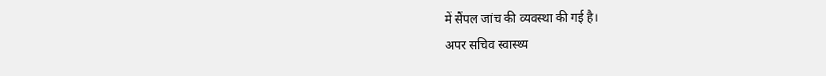में सैंपल जांच की व्यवस्था की गई है।
अपर सचिव स्वास्थ्य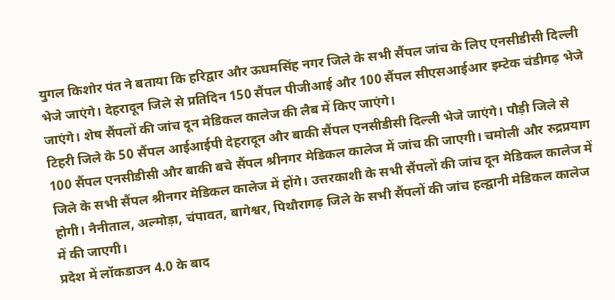युगल किशोर पंत ने बताया कि हरिद्वार और ऊधमसिंह नगर जिले के सभी सैंपल जांच के लिए एनसीडीसी दिल्ली भेजे जाएंगे। देहरादून जिले से प्रतिदिन 150 सैंपल पीजीआई और 100 सैंपल सीएसआईआर इम्टेक चंडीगढ़ भेजे जाएंगे। शेष सैंपलों की जांच दून मेडिकल कालेज की लैब में किए जाएंगे।
टिहरी जिले के 50 सैंपल आईआईपी देहरादून और बाकी सैंपल एनसीडीसी दिल्ली भेजे जाएंगे। पौड़ी जिले से 100 सैंपल एनसीडीसी और बाकी बचे सैंपल श्रीनगर मेडिकल कालेज में जांच की जाएगी। चमोली और रुद्रप्रयाग जिले के सभी सैंपल श्रीनगर मेडिकल कालेज में होंगे। उत्तरकाशी के सभी सैंपलों की जांच दून मेडिकल कालेज में होगी। नैनीताल, अल्मोड़ा, चंपावत, बागेश्वर, पिथौरागढ़ जिले के सभी सैंपलों की जांच हल्द्वानी मेडिकल कालेज में की जाएगी।
प्रदेश में लॉकडाउन 4.0 के बाद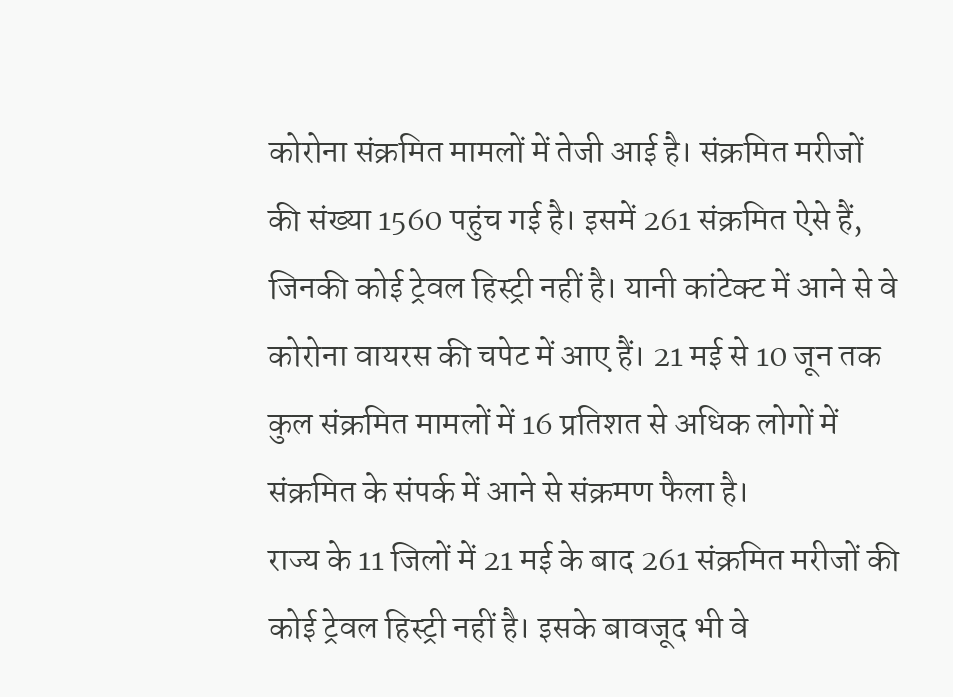कोरोना संक्रमित मामलों में तेजी आई है। संक्रमित मरीजों की संख्या 1560 पहुंच गई है। इसमें 261 संक्रमित ऐसे हैं, जिनकी कोई ट्रेवल हिस्ट्री नहीं है। यानी कांटेक्ट में आने से वे कोरोना वायरस की चपेट में आए हैं। 21 मई से 10 जून तक कुल संक्रमित मामलों में 16 प्रतिशत से अधिक लोगों में संक्रमित के संपर्क में आने से संक्रमण फैला है।
राज्य के 11 जिलों में 21 मई के बाद 261 संक्रमित मरीजों की कोई ट्रेवल हिस्ट्री नहीं है। इसके बावजूद भी वे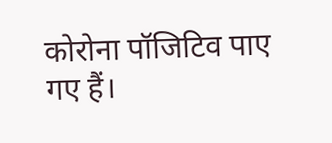कोरोना पॉजिटिव पाए गए हैं।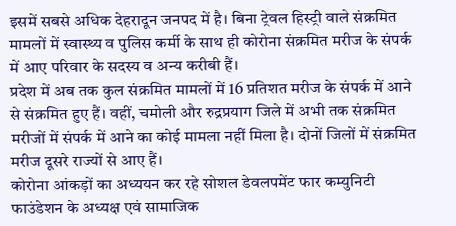इसमें सबसे अधिक देहरादून जनपद में है। बिना ट्रेवल हिस्ट्री वाले संक्रमित मामलों में स्वास्थ्य व पुलिस कर्मी के साथ ही कोरोना संक्रमित मरीज के संपर्क में आए परिवार के सदस्य व अन्य करीबी हैं।
प्रदेश में अब तक कुल संक्रमित मामलों में 16 प्रतिशत मरीज के संपर्क में आने से संक्रमित हुए हैं। वहीं, चमोली और रुद्रप्रयाग जिले में अभी तक संक्रमित मरीजों में संपर्क में आने का कोई मामला नहीं मिला है। दोनों जिलों में संक्रमित मरीज दूसरे राज्यों से आए हैं।
कोरोना आंकड़ों का अध्ययन कर रहे सोशल डेवलपमेंट फार कम्युनिटी फाउंडेशन के अध्यक्ष एवं सामाजिक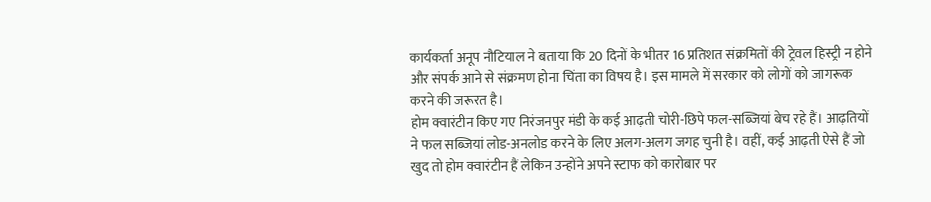कार्यकर्ता अनूप नौटियाल ने बताया कि 20 दिनों के भीतर 16 प्रतिशत संक्रमितों की ट्रेवल हिस्ट्री न होने और संपर्क आने से संक्रमण होना चिंता का विषय है। इस मामले में सरकार को लोगों को जागरूक करने की जरूरत है।
होम क्वारंटीन किए गए निरंजनपुर मंडी के कई आढ़ती चोरी-छिपे फल-सब्जियां बेच रहे हैं। आढ़तियों ने फल सब्जियां लोड-अनलोड करने के लिए अलग-अलग जगह चुनी है। वहीं, कई आढ़ती ऐसे हैं जो खुद तो होम क्वारंटीन हैं लेकिन उन्होंने अपने स्टाफ को कारोबार पर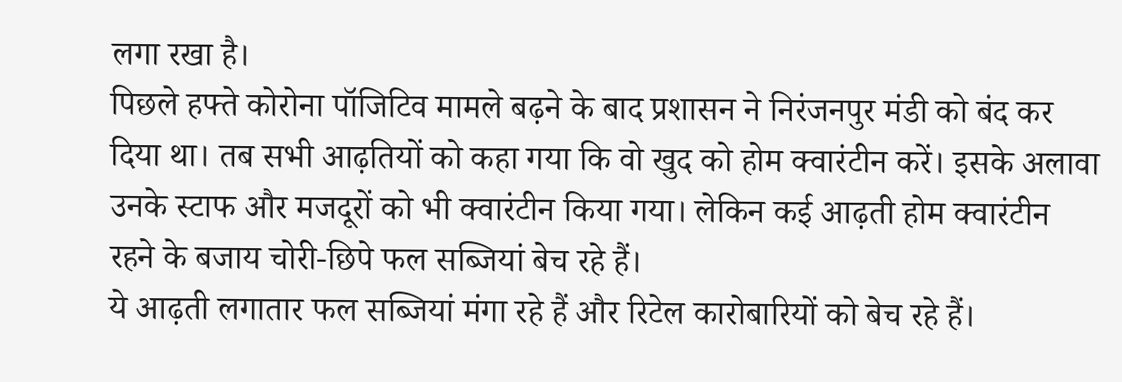लगा रखा है।
पिछले हफ्ते कोरोना पॉजिटिव मामले बढ़ने के बाद प्रशासन ने निरंजनपुर मंडी को बंद कर दिया था। तब सभी आढ़तियों को कहा गया कि वो खुद को होम क्वारंटीन करें। इसके अलावा उनके स्टाफ और मजदूरों को भी क्वारंटीन किया गया। लेकिन कई आढ़ती होम क्वारंटीन रहने के बजाय चोरी-छिपे फल सब्जियां बेच रहे हैं।
ये आढ़ती लगातार फल सब्जियां मंगा रहे हैं और रिटेल कारोबारियों को बेच रहे हैं।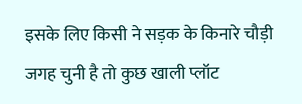इसके लिए किसी ने सड़क के किनारे चौड़ी जगह चुनी है तो कुछ खाली प्लॉट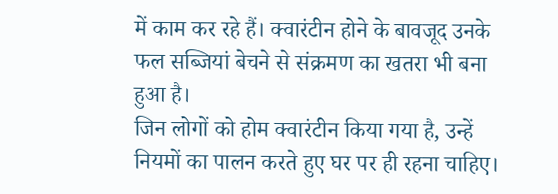में काम कर रहे हैं। क्वारंटीन होने के बावजूद उनके फल सब्जियां बेचने से संक्रमण का खतरा भी बना हुआ है।
जिन लोगों को होम क्वारंटीन किया गया है, उन्हें नियमों का पालन करते हुए घर पर ही रहना चाहिए।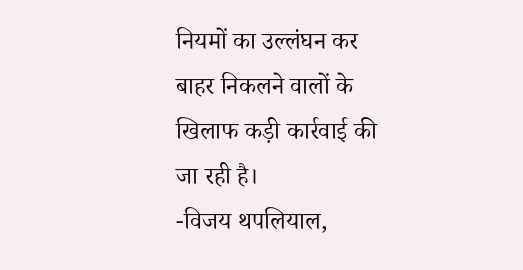नियमों का उल्लंघन कर बाहर निकलने वालों के खिलाफ कड़ी कार्रवाई की जा रही है।
-विजय थपलियाल,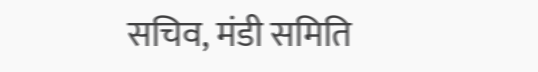सचिव, मंडी समिति